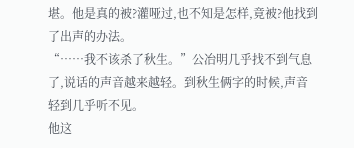堪。他是真的被?灌哑过,也不知是怎样,竟被?他找到了出声的办法。
“……我不该杀了秋生。”公冶明几乎找不到气息了,说话的声音越来越轻。到秋生俩字的时候,声音轻到几乎听不见。
他这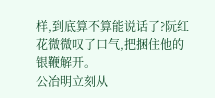样,到底算不算能说话了?阮红花微微叹了口气,把捆住他的银鞭解开。
公冶明立刻从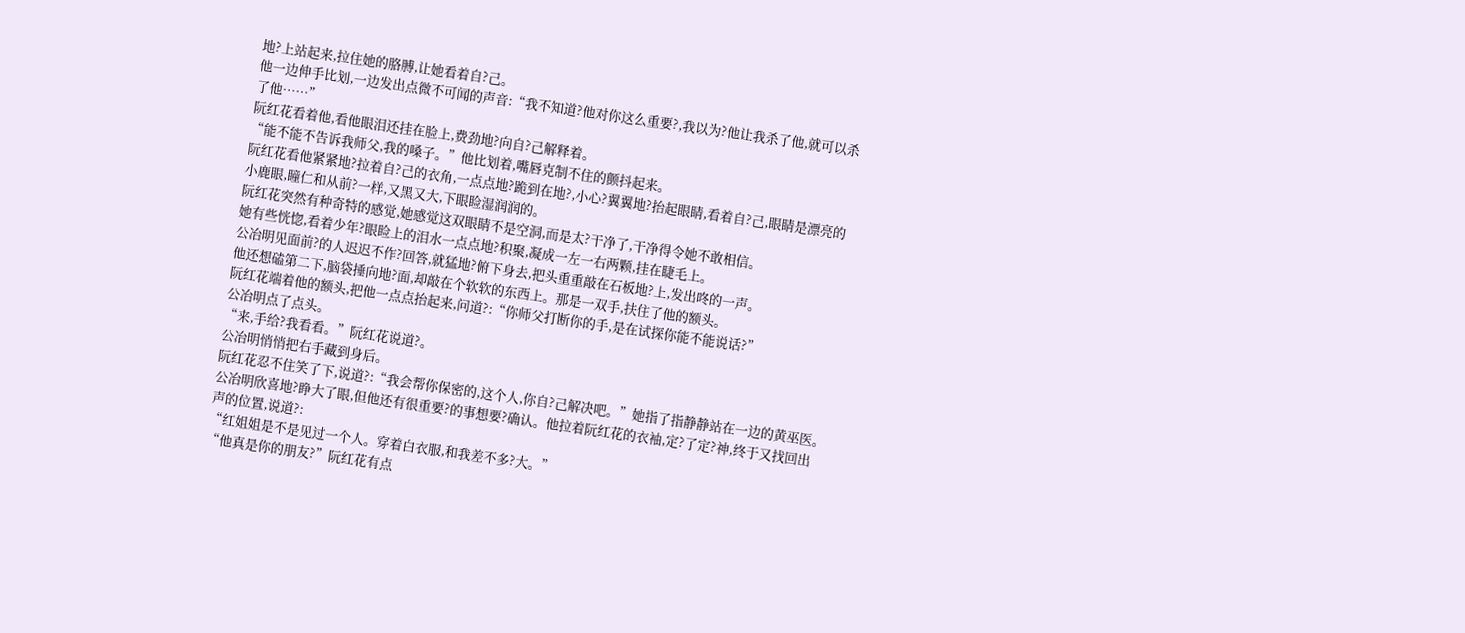地?上站起来,拉住她的胳膊,让她看着自?己。
他一边伸手比划,一边发出点微不可闻的声音:“我不知道?他对你这么重要?,我以为?他让我杀了他,就可以杀了他……”
阮红花看着他,看他眼泪还挂在脸上,费劲地?向自?己解释着。
“能不能不告诉我师父,我的嗓子。”他比划着,嘴唇克制不住的颤抖起来。
阮红花看他紧紧地?拉着自?己的衣角,一点点地?跪到在地?,小心?翼翼地?抬起眼睛,看着自?己,眼睛是漂亮的小鹿眼,瞳仁和从前?一样,又黑又大,下眼睑湿润润的。
阮红花突然有种奇特的感觉,她感觉这双眼睛不是空洞,而是太?干净了,干净得令她不敢相信。
她有些恍惚,看着少年?眼睑上的泪水一点点地?积聚,凝成一左一右两颗,挂在睫毛上。
公冶明见面前?的人迟迟不作?回答,就猛地?俯下身去,把头重重敲在石板地?上,发出咚的一声。
他还想磕第二下,脑袋捶向地?面,却敲在个软软的东西上。那是一双手,扶住了他的额头。
阮红花端着他的额头,把他一点点抬起来,问道?:“你师父打断你的手,是在试探你能不能说话?”
公冶明点了点头。
“来,手给?我看看。”阮红花说道?。
公冶明悄悄把右手藏到身后。
阮红花忍不住笑了下,说道?:“我会帮你保密的,这个人,你自?己解决吧。”她指了指静静站在一边的黄巫医。
公冶明欣喜地?睁大了眼,但他还有很重要?的事想要?确认。他拉着阮红花的衣袖,定?了定?神,终于又找回出声的位置,说道?:
“红姐姐是不是见过一个人。穿着白衣服,和我差不多?大。”
“他真是你的朋友?”阮红花有点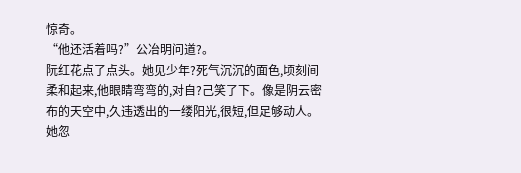惊奇。
“他还活着吗?”公冶明问道?。
阮红花点了点头。她见少年?死气沉沉的面色,顷刻间柔和起来,他眼睛弯弯的,对自?己笑了下。像是阴云密布的天空中,久违透出的一缕阳光,很短,但足够动人。
她忽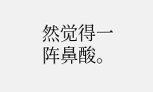然觉得一阵鼻酸。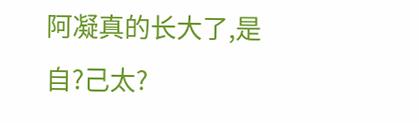阿凝真的长大了,是自?己太?